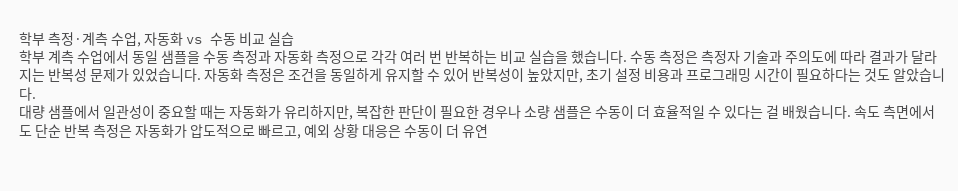학부 측정·계측 수업, 자동화 vs 수동 비교 실습
학부 계측 수업에서 동일 샘플을 수동 측정과 자동화 측정으로 각각 여러 번 반복하는 비교 실습을 했습니다. 수동 측정은 측정자 기술과 주의도에 따라 결과가 달라지는 반복성 문제가 있었습니다. 자동화 측정은 조건을 동일하게 유지할 수 있어 반복성이 높았지만, 초기 설정 비용과 프로그래밍 시간이 필요하다는 것도 알았습니다.
대량 샘플에서 일관성이 중요할 때는 자동화가 유리하지만, 복잡한 판단이 필요한 경우나 소량 샘플은 수동이 더 효율적일 수 있다는 걸 배웠습니다. 속도 측면에서도 단순 반복 측정은 자동화가 압도적으로 빠르고, 예외 상황 대응은 수동이 더 유연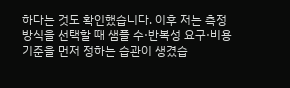하다는 것도 확인했습니다. 이후 저는 측정 방식을 선택할 때 샘플 수·반복성 요구·비용 기준을 먼저 정하는 습관이 생겼습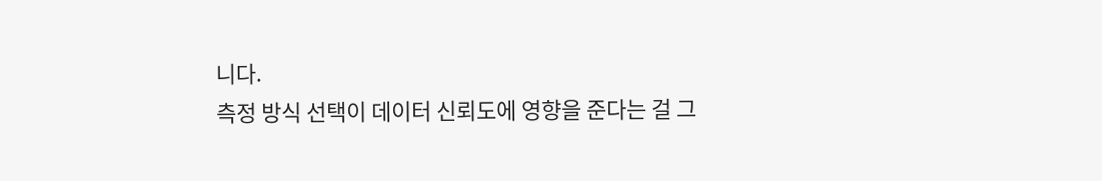니다.
측정 방식 선택이 데이터 신뢰도에 영향을 준다는 걸 그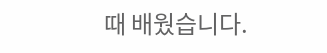때 배웠습니다.